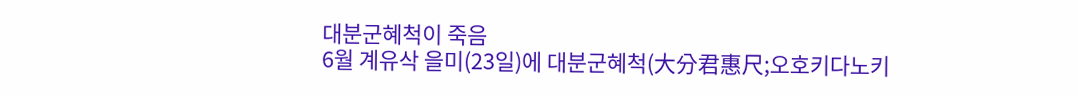대분군혜척이 죽음
6월 계유삭 을미(23일)에 대분군혜척(大分君惠尺;오호키다노키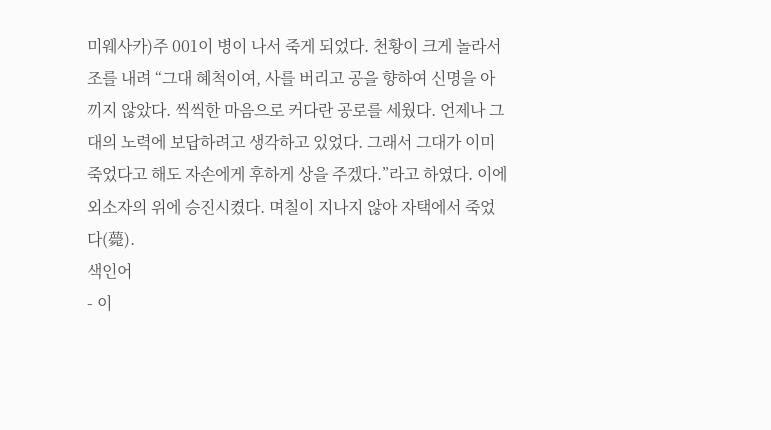미웨사카)주 001이 병이 나서 죽게 되었다. 천황이 크게 놀라서 조를 내려 “그대 혜척이여, 사를 버리고 공을 향하여 신명을 아끼지 않았다. 씩씩한 마음으로 커다란 공로를 세웠다. 언제나 그대의 노력에 보답하려고 생각하고 있었다. 그래서 그대가 이미 죽었다고 해도 자손에게 후하게 상을 주겠다.”라고 하였다. 이에 외소자의 위에 승진시켰다. 며칠이 지나지 않아 자택에서 죽었다(薨).
색인어
- 이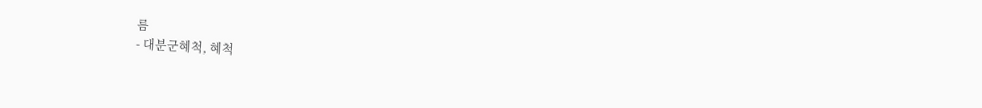름
- 대분군혜척, 혜척